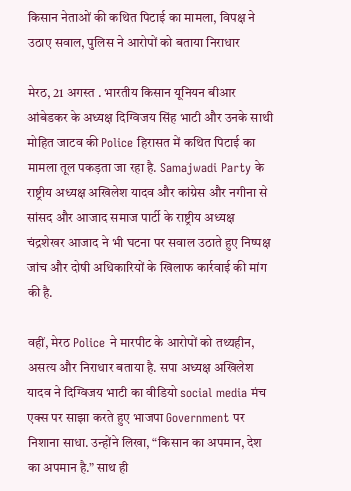किसान नेताओं की कथित पिटाई का मामला, विपक्ष ने उठाए सवाल, पुलिस ने आरोपों को बताया निराधार

मेरठ, 21 अगस्त . भारतीय किसान यूनियन बीआर आंबेडकर के अध्यक्ष दिग्विजय सिंह भाटी और उनके साथी मोहित जाटव की Police हिरासत में कथित पिटाई का मामला तूल पकड़ता जा रहा है. Samajwadi Party के राष्ट्रीय अध्यक्ष अखिलेश यादव और कांग्रेस और नगीना से सांसद और आजाद समाज पार्टी के राष्ट्रीय अध्यक्ष चंद्रशेखर आजाद ने भी घटना पर सवाल उठाते हुए निष्पक्ष जांच और दोषी अधिकारियों के खिलाफ कार्रवाई की मांग की है.

वहीं, मेरठ Police ने मारपीट के आरोपों को तथ्यहीन, असत्य और निराधार बताया है. सपा अध्यक्ष अखिलेश यादव ने दिग्विजय भाटी का वीडियो social media मंच एक्स पर साझा करते हुए भाजपा Government पर निशाना साधा. उन्होंने लिखा, “किसान का अपमान, देश का अपमान है.” साथ ही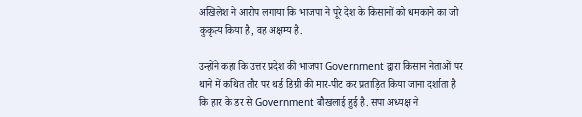अखिलेश ने आरोप लगाया कि भाजपा ने पूरे देश के किसानों को धमकाने का जो कुकृत्य किया है, वह अक्षम्य है.

उन्होंने कहा कि उत्तर प्रदेश की भाजपा Government द्वारा किसान नेताओं पर थाने में कथित तौर पर थर्ड डिग्री की मार-पीट कर प्रताड़ित किया जाना दर्शाता है कि हार के डर से Government बौखलाई हुई है. सपा अध्यक्ष ने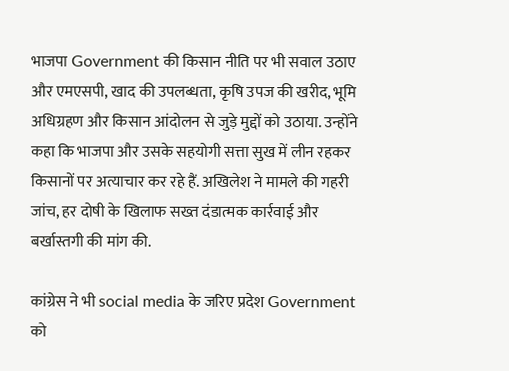भाजपा Government की किसान नीति पर भी सवाल उठाए और एमएसपी, खाद की उपलब्धता, कृषि उपज की खरीद, भूमि अधिग्रहण और किसान आंदोलन से जुड़े मुद्दों को उठाया. उन्होंने कहा कि भाजपा और उसके सहयोगी सत्ता सुख में लीन रहकर किसानों पर अत्याचार कर रहे हैं. अखिलेश ने मामले की गहरी जांच, हर दोषी के खिलाफ सख्त दंडात्मक कार्रवाई और बर्खास्तगी की मांग की.

कांग्रेस ने भी social media के जरिए प्रदेश Government को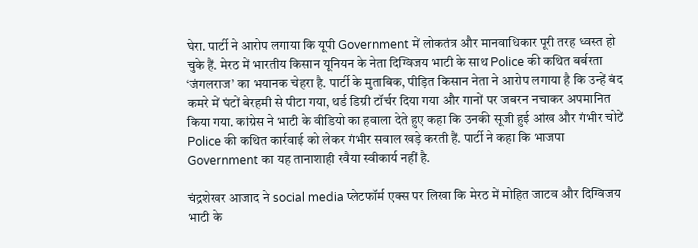घेरा. पार्टी ने आरोप लगाया कि यूपी Government में लोकतंत्र और मानवाधिकार पूरी तरह ध्वस्त हो चुके हैं. मेरठ में भारतीय किसान यूनियन के नेता दिग्विजय भाटी के साथ Police की कथित बर्बरता ‘जंगलराज’ का भयानक चेहरा है. पार्टी के मुताबिक, पीड़ित किसान नेता ने आरोप लगाया है कि उन्हें बंद कमरे में घंटों बेरहमी से पीटा गया, थर्ड डिग्री टॉर्चर दिया गया और गानों पर जबरन नचाकर अपमानित किया गया. कांग्रेस ने भाटी के वीडियो का हवाला देते हुए कहा कि उनकी सूजी हुई आंख और गंभीर चोटें Police की कथित कार्रवाई को लेकर गंभीर सवाल खड़े करती हैं. पार्टी ने कहा कि भाजपा Government का यह तानाशाही रवैया स्वीकार्य नहीं है.

चंद्रशेखर आजाद ने social media प्लेटफॉर्म एक्स पर लिखा कि मेरठ में मोहित जाटव और दिग्विजय भाटी के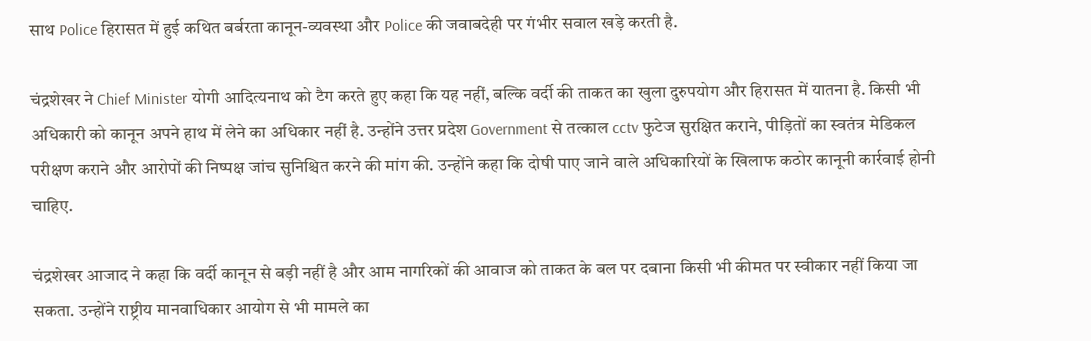साथ Police हिरासत में हुई कथित बर्बरता कानून-व्यवस्था और Police की जवाबदेही पर गंभीर सवाल खड़े करती है.

चंद्रशेखर ने Chief Minister योगी आदित्यनाथ को टैग करते हुए कहा कि यह नहीं, बल्कि वर्दी की ताकत का खुला दुरुपयोग और हिरासत में यातना है. किसी भी अधिकारी को कानून अपने हाथ में लेने का अधिकार नहीं है. उन्होंने उत्तर प्रदेश Government से तत्काल cctv फुटेज सुरक्षित कराने, पीड़ितों का स्वतंत्र मेडिकल परीक्षण कराने और आरोपों की निष्पक्ष जांच सुनिश्चित करने की मांग की. उन्होंने कहा कि दोषी पाए जाने वाले अधिकारियों के खिलाफ कठोर कानूनी कार्रवाई होनी चाहिए.

चंद्रशेखर आजाद ने कहा कि वर्दी कानून से बड़ी नहीं है और आम नागरिकों की आवाज को ताकत के बल पर दबाना किसी भी कीमत पर स्वीकार नहीं किया जा सकता. उन्होंने राष्ट्रीय मानवाधिकार आयोग से भी मामले का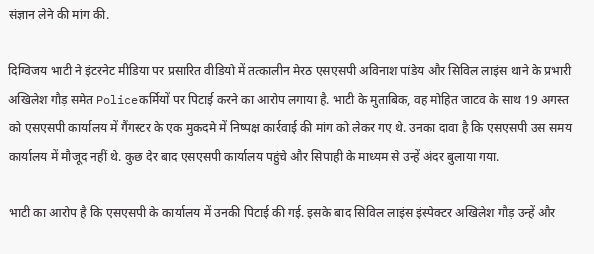संज्ञान लेने की मांग की.

दिग्विजय भाटी ने इंटरनेट मीडिया पर प्रसारित वीडियो में तत्कालीन मेरठ एसएसपी अविनाश पांडेय और सिविल लाइंस थाने के प्रभारी अखिलेश गौड़ समेत Policeकर्मियों पर पिटाई करने का आरोप लगाया है. भाटी के मुताबिक, वह मोहित जाटव के साथ 19 अगस्त को एसएसपी कार्यालय में गैंगस्टर के एक मुकदमे में निष्पक्ष कार्रवाई की मांग को लेकर गए थे. उनका दावा है कि एसएसपी उस समय कार्यालय में मौजूद नहीं थे. कुछ देर बाद एसएसपी कार्यालय पहुंचे और सिपाही के माध्यम से उन्हें अंदर बुलाया गया.

भाटी का आरोप है कि एसएसपी के कार्यालय में उनकी पिटाई की गई. इसके बाद सिविल लाइंस इंस्पेक्टर अखिलेश गौड़ उन्हें और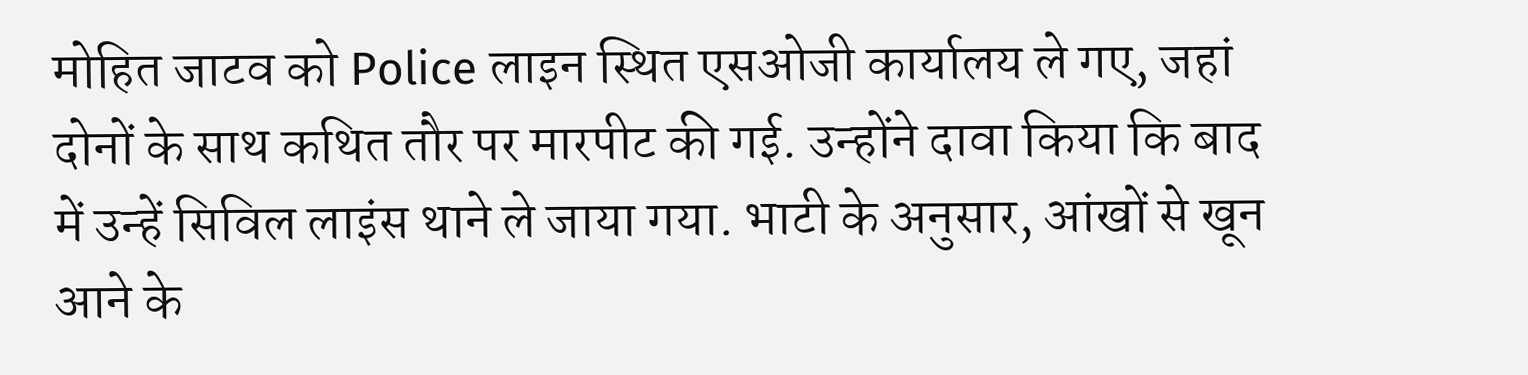मोहित जाटव को Police लाइन स्थित एसओजी कार्यालय ले गए, जहां दोनों के साथ कथित तौर पर मारपीट की गई. उन्होंने दावा किया कि बाद में उन्हें सिविल लाइंस थाने ले जाया गया. भाटी के अनुसार, आंखों से खून आने के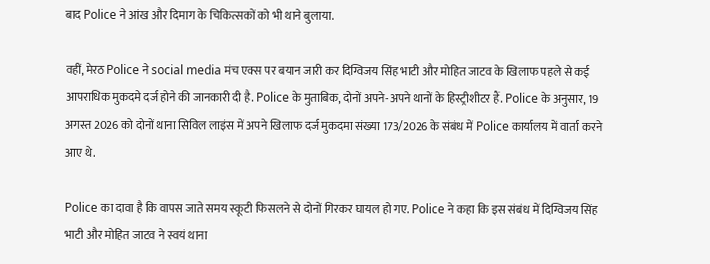बाद Police ने आंख और दिमाग के चिकित्सकों को भी थाने बुलाया.

वहीं, मेरठ Police ने social media मंच एक्स पर बयान जारी कर दिग्विजय सिंह भाटी और मोहित जाटव के खिलाफ पहले से कई आपराधिक मुकदमे दर्ज होने की जानकारी दी है. Police के मुताबिक, दोनों अपने-अपने थानों के हिस्ट्रीशीटर हैं. Police के अनुसार, 19 अगस्त 2026 को दोनों थाना सिविल लाइंस में अपने खिलाफ दर्ज मुकदमा संख्या 173/2026 के संबंध में Police कार्यालय में वार्ता करने आए थे.

Police का दावा है कि वापस जाते समय स्कूटी फिसलने से दोनों गिरकर घायल हो गए. Police ने कहा कि इस संबंध में दिग्विजय सिंह भाटी और मोहित जाटव ने स्वयं थाना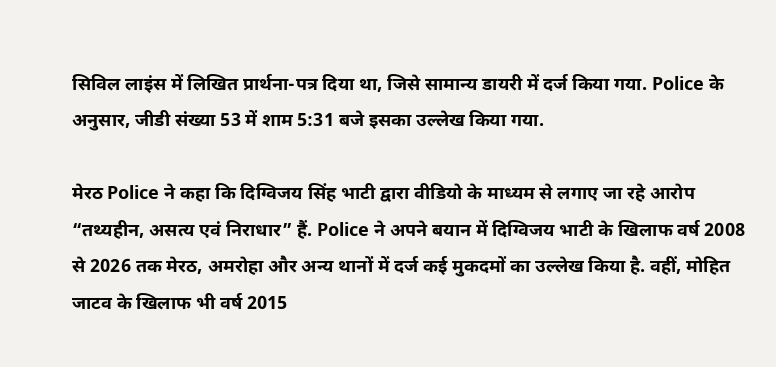सिविल लाइंस में लिखित प्रार्थना-पत्र दिया था, जिसे सामान्य डायरी में दर्ज किया गया. Police के अनुसार, जीडी संख्या 53 में शाम 5:31 बजे इसका उल्लेख किया गया.

मेरठ Police ने कहा कि दिग्विजय सिंह भाटी द्वारा वीडियो के माध्यम से लगाए जा रहे आरोप “तथ्यहीन, असत्य एवं निराधार” हैं. Police ने अपने बयान में दिग्विजय भाटी के खिलाफ वर्ष 2008 से 2026 तक मेरठ, अमरोहा और अन्य थानों में दर्ज कई मुकदमों का उल्लेख किया है. वहीं, मोहित जाटव के खिलाफ भी वर्ष 2015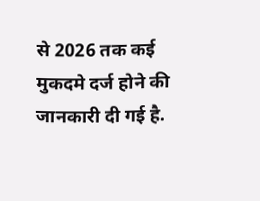से 2026 तक कई मुकदमे दर्ज होने की जानकारी दी गई है.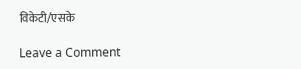विकेटी/एसके

Leave a Comment